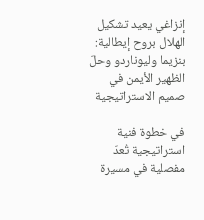إنزاغي يعيد تشكيل الهلال بروح إيطالية: بنزيما وليوناردو وحلّ الظهير الأيمن في صميم الاستراتيجية

في خطوة فنية استراتيجية تُعدّ مفصلية في مسيرة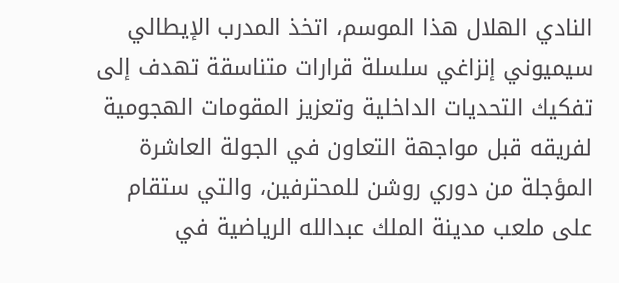النادي الهلال هذا الموسم، اتخذ المدرب الإيطالي سيميوني إنزاغي سلسلة قرارات متناسقة تهدف إلى تفكيك التحديات الداخلية وتعزيز المقومات الهجومية لفريقه قبل مواجهة التعاون في الجولة العاشرة المؤجلة من دوري روشن للمحترفين، والتي ستقام على ملعب مدينة الملك عبدالله الرياضية في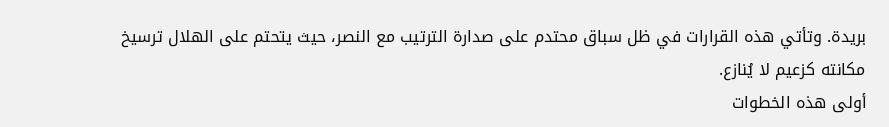بريدة. وتأتي هذه القرارات في ظل سباق محتدم على صدارة الترتيب مع النصر، حيث يتحتم على الهلال ترسيخ مكانته كزعيم لا يُنازع.
أولى هذه الخطوات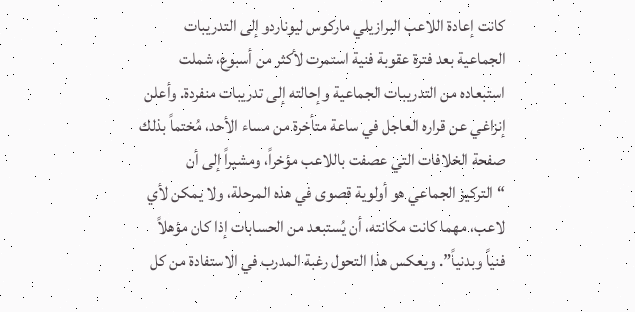كانت إعادة اللاعب البرازيلي ماركوس ليوناردو إلى التدريبات الجماعية بعد فترة عقوبة فنية استمرت لأكثر من أسبوع، شملت استبعاده من التدريبات الجماعية وإحالته إلى تدريبات منفردة. وأعلن إنزاغي عن قراره العاجل في ساعة متأخرة من مساء الأحد، مُختماً بذلك صفحة الخلافات التي عصفت باللاعب مؤخراً، ومشيراً إلى أن “التركيز الجماعي هو أولوية قصوى في هذه المرحلة، ولا يمكن لأي لاعب، مهما كانت مكانته، أن يُستبعد من الحسابات إذا كان مؤهلاً فنياً وبدنياً”. ويعكس هذا التحول رغبة المدرب في الاستفادة من كل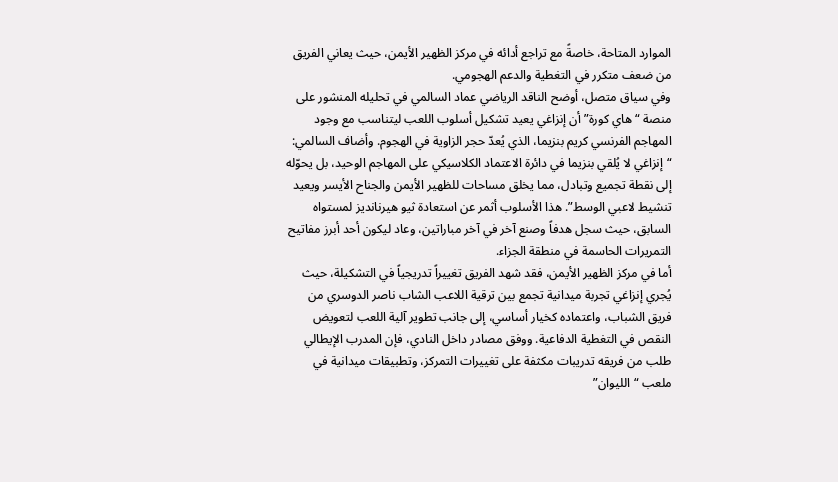الموارد المتاحة، خاصةً مع تراجع أدائه في مركز الظهير الأيمن، حيث يعاني الفريق من ضعف متكرر في التغطية والدعم الهجومي.
وفي سياق متصل، أوضح الناقد الرياضي عماد السالمي في تحليله المنشور على منصة “هاي كورة” أن إنزاغي يعيد تشكيل أسلوب اللعب ليتناسب مع وجود المهاجم الفرنسي كريم بنزيما، الذي يُعدّ حجر الزاوية في الهجوم. وأضاف السالمي: “إنزاغي لا يُلقي بنزيما في دائرة الاعتماد الكلاسيكي على المهاجم الوحيد، بل يحوّله إلى نقطة تجميع وتبادل، مما يخلق مساحات للظهير الأيمن والجناح الأيسر ويعيد تنشيط لاعبي الوسط”. هذا الأسلوب أثمر عن استعادة ثيو هيرنانديز لمستواه السابق، حيث سجل هدفاً وصنع آخر في آخر مباراتين، وعاد ليكون أحد أبرز مفاتيح التمريرات الحاسمة في منطقة الجزاء.
أما في مركز الظهير الأيمن، فقد شهد الفريق تغييراً تدريجياً في التشكيلة، حيث يُجري إنزاغي تجربة ميدانية تجمع بين ترقية اللاعب الشاب ناصر الدوسري من فريق الشباب، واعتماده كخيار أساسي، إلى جانب تطوير آلية اللعب لتعويض النقص في التغطية الدفاعية. ووفق مصادر داخل النادي، فإن المدرب الإيطالي طلب من فريقه تدريبات مكثفة على تغييرات التمركز، وتطبيقات ميدانية في ملعب “الليوان”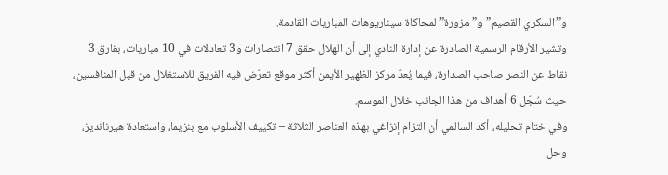و”السكري القصيم” و”مزورة” لمحاكاة سيناريوهات المباريات القادمة.
وتشير الأرقام الرسمية الصادرة عن إدارة النادي إلى أن الهلال حقق 7 انتصارات و3 تعادلات في 10 مباريات، بفارق 3 نقاط عن النصر صاحب الصدارة، فيما يُعدّ مركز الظهير الأيمن أكثر موقع تعرّض فيه الفريق للاستغلال من قبل المنافسين، حيث سُجّل 6 أهداف من هذا الجانب خلال الموسم.
وفي ختام تحليله، أكد السالمي أن التزام إنزاغي بهذه العناصر الثلاثة – تكييف الأسلوب مع بنزيما، واستعادة هيرنانديز، وحل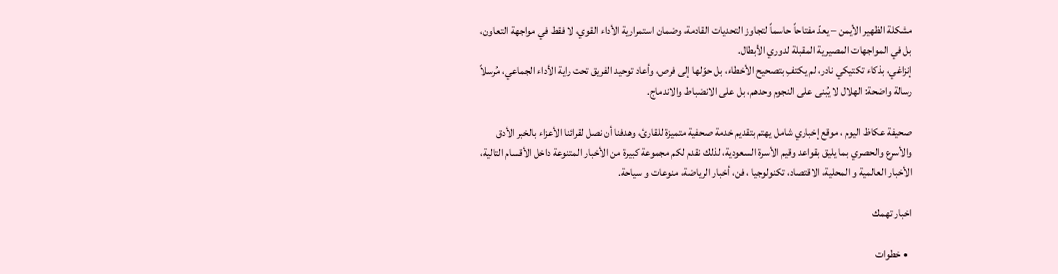مشكلة الظهير الأيمن – يعدّ مفتاحاً حاسماً لتجاوز التحديات القادمة، وضمان استمرارية الأداء القوي، لا فقط في مواجهة التعاون، بل في المواجهات المصيرية المقبلة لدوري الأبطال.
إنزاغي، بذكاء تكتيكي نادر، لم يكتفِ بتصحيح الأخطاء، بل حوّلها إلى فرص، وأعاد توحيد الفريق تحت راية الأداء الجماعي، مُرسلاً رسالة واضحة: الهلال لا يُبنى على النجوم وحدهم، بل على الانضباط والاندماج.

صحيفة عكاظ اليوم ، موقع إخباري شامل يهتم بتقديم خدمة صحفية متميزة للقارئ، وهدفنا أن نصل لقرائنا الأعزاء بالخبر الأدق والأسرع والحصري بما يليق بقواعد وقيم الأسرة السعودية، لذلك نقدم لكم مجموعة كبيرة من الأخبار المتنوعة داخل الأقسام التالية، الأخبار العالمية و المحلية، الاقتصاد، تكنولوجيا ، فن، أخبار الرياضة، منوعات و سياحة.

اخبار تهمك

  • خطوات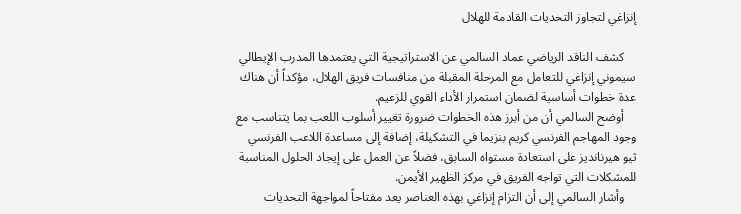إنزاغي لتجاوز التحديات القادمة للهلال

    كشف الناقد الرياضي عماد السالمي عن الاستراتيجية التي يعتمدها المدرب الإيطالي سيموني إنزاغي للتعامل مع المرحلة المقبلة من منافسات فريق الهلال، مؤكداً أن هناك عدة خطوات أساسية لضمان استمرار الأداء القوي للزعيم.
    أوضح السالمي أن من أبرز هذه الخطوات ضرورة تغيير أسلوب اللعب بما يتناسب مع وجود المهاجم الفرنسي كريم بنزيما في التشكيلة، إضافة إلى مساعدة اللاعب الفرنسي ثيو هيرنانديز على استعادة مستواه السابق، فضلاً عن العمل على إيجاد الحلول المناسبة للمشكلات التي تواجه الفريق في مركز الظهير الأيمن.
    وأشار السالمي إلى أن التزام إنزاغي بهذه العناصر يعد مفتاحاً لمواجهة التحديات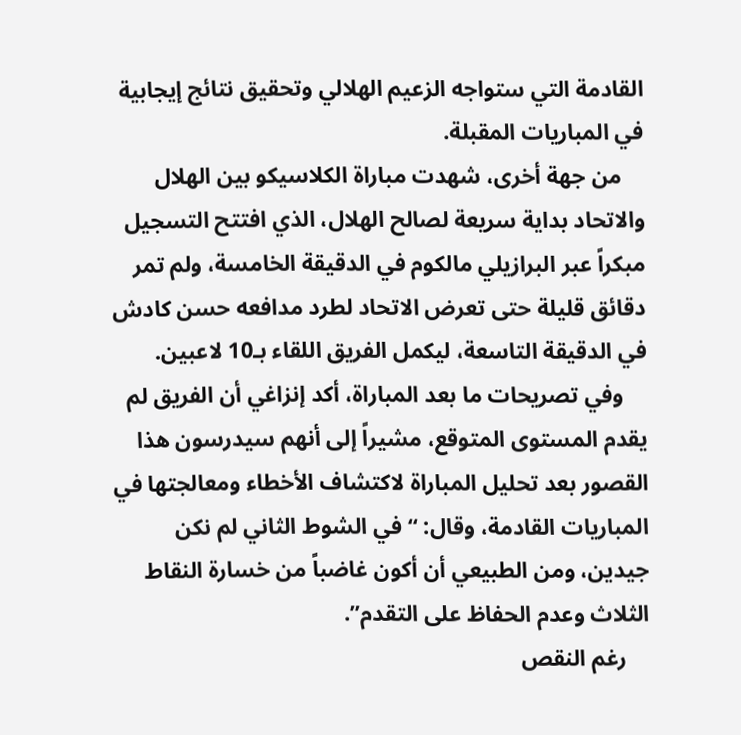القادمة التي ستواجه الزعيم الهلالي وتحقيق نتائج إيجابية في المباريات المقبلة.
    من جهة أخرى، شهدت مباراة الكلاسيكو بين الهلال والاتحاد بداية سريعة لصالح الهلال، الذي افتتح التسجيل مبكراً عبر البرازيلي مالكوم في الدقيقة الخامسة، ولم تمر دقائق قليلة حتى تعرض الاتحاد لطرد مدافعه حسن كادش في الدقيقة التاسعة، ليكمل الفريق اللقاء بـ10 لاعبين.
    وفي تصريحات ما بعد المباراة، أكد إنزاغي أن الفريق لم يقدم المستوى المتوقع، مشيراً إلى أنهم سيدرسون هذا القصور بعد تحليل المباراة لاكتشاف الأخطاء ومعالجتها في المباريات القادمة، وقال: “في الشوط الثاني لم نكن جيدين، ومن الطبيعي أن أكون غاضباً من خسارة النقاط الثلاث وعدم الحفاظ على التقدم”.
    رغم النقص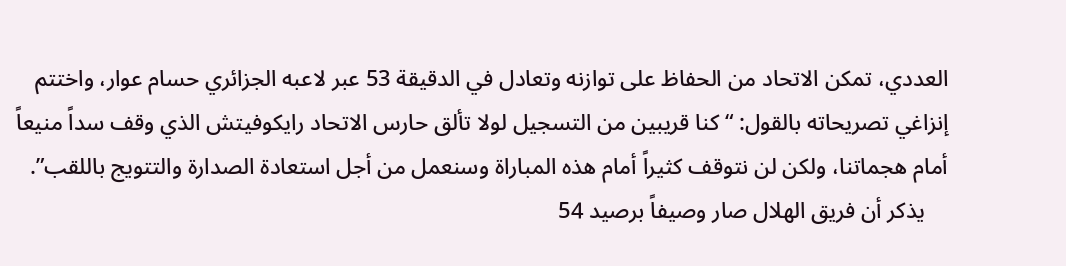العددي، تمكن الاتحاد من الحفاظ على توازنه وتعادل في الدقيقة 53 عبر لاعبه الجزائري حسام عوار، واختتم إنزاغي تصريحاته بالقول: “كنا قريبين من التسجيل لولا تألق حارس الاتحاد رايكوفيتش الذي وقف سداً منيعاً أمام هجماتنا، ولكن لن نتوقف كثيراً أمام هذه المباراة وسنعمل من أجل استعادة الصدارة والتتويج باللقب”.
    يذكر أن فريق الهلال صار وصيفاً برصيد 54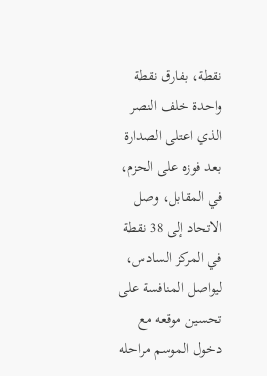نقطة، بفارق نقطة واحدة خلف النصر الذي اعتلى الصدارة بعد فوزه على الحزم، في المقابل، وصل الاتحاد إلى 38 نقطة في المركز السادس، ليواصل المنافسة على تحسين موقعه مع دخول الموسم مراحله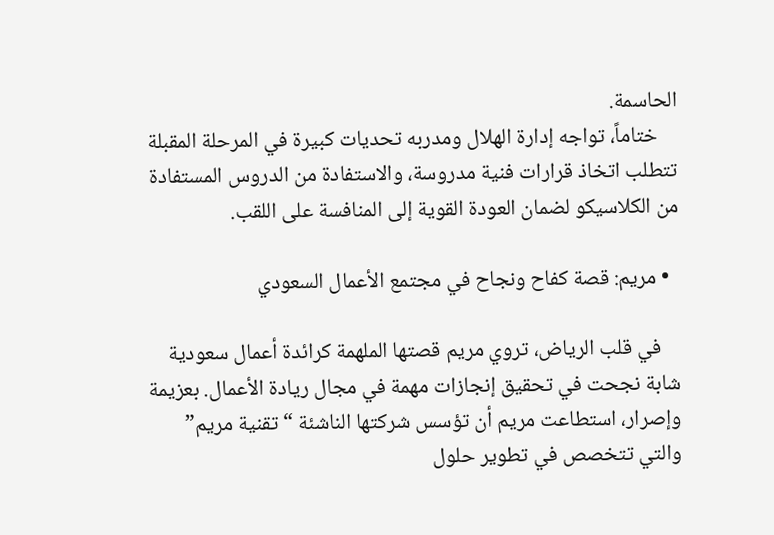الحاسمة.
    ختاماً، تواجه إدارة الهلال ومدربه تحديات كبيرة في المرحلة المقبلة تتطلب اتخاذ قرارات فنية مدروسة، والاستفادة من الدروس المستفادة من الكلاسيكو لضمان العودة القوية إلى المنافسة على اللقب.

  • مريم: قصة كفاح ونجاح في مجتمع الأعمال السعودي

    في قلب الرياض، تروي مريم قصتها الملهمة كرائدة أعمال سعودية شابة نجحت في تحقيق إنجازات مهمة في مجال ريادة الأعمال. بعزيمة وإصرار، استطاعت مريم أن تؤسس شركتها الناشئة “تقنية مريم” والتي تتخصص في تطوير حلول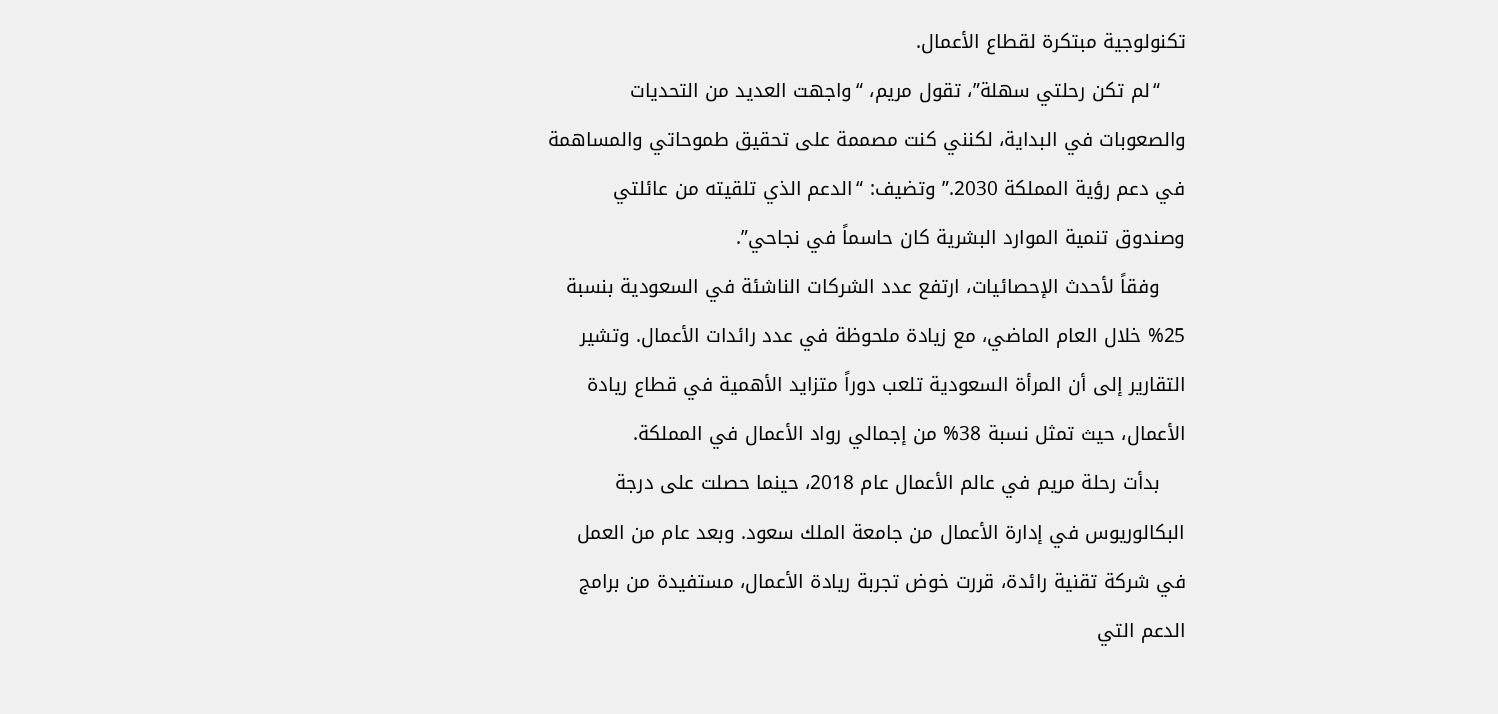تكنولوجية مبتكرة لقطاع الأعمال.
    “لم تكن رحلتي سهلة”، تقول مريم، “واجهت العديد من التحديات والصعوبات في البداية، لكنني كنت مصممة على تحقيق طموحاتي والمساهمة في دعم رؤية المملكة 2030.” وتضيف: “الدعم الذي تلقيته من عائلتي وصندوق تنمية الموارد البشرية كان حاسماً في نجاحي”.
    وفقاً لأحدث الإحصائيات، ارتفع عدد الشركات الناشئة في السعودية بنسبة 25% خلال العام الماضي، مع زيادة ملحوظة في عدد رائدات الأعمال. وتشير التقارير إلى أن المرأة السعودية تلعب دوراً متزايد الأهمية في قطاع ريادة الأعمال، حيث تمثل نسبة 38% من إجمالي رواد الأعمال في المملكة.
    بدأت رحلة مريم في عالم الأعمال عام 2018، حينما حصلت على درجة البكالوريوس في إدارة الأعمال من جامعة الملك سعود. وبعد عام من العمل في شركة تقنية رائدة، قررت خوض تجربة ريادة الأعمال، مستفيدة من برامج الدعم التي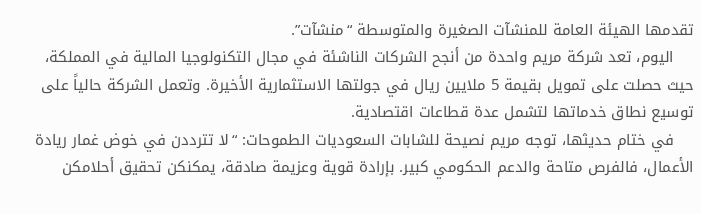تقدمها الهيئة العامة للمنشآت الصغيرة والمتوسطة “منشآت”.
    اليوم، تعد شركة مريم واحدة من أنجح الشركات الناشئة في مجال التكنولوجيا المالية في المملكة، حيث حصلت على تمويل بقيمة 5 ملايين ريال في جولتها الاستثمارية الأخيرة. وتعمل الشركة حالياً على توسيع نطاق خدماتها لتشمل عدة قطاعات اقتصادية.
    في ختام حديثها، توجه مريم نصيحة للشابات السعوديات الطموحات: “لا تترددن في خوض غمار ريادة الأعمال، فالفرص متاحة والدعم الحكومي كبير. بإرادة قوية وعزيمة صادقة، يمكنكن تحقيق أحلامكن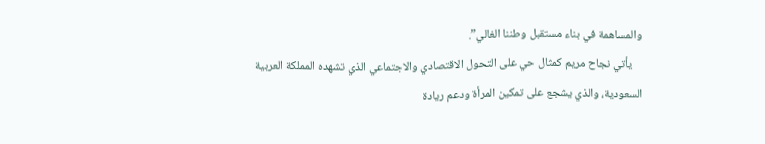والمساهمة في بناء مستقبل وطننا الغالي”.
    يأتي نجاح مريم كمثال حي على التحول الاقتصادي والاجتماعي الذي تشهده المملكة العربية السعودية، والذي يشجع على تمكين المرأة ودعم ريادة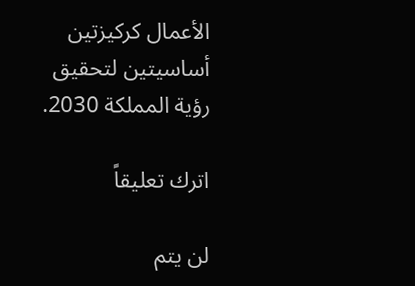الأعمال كركيزتين أساسيتين لتحقيق رؤية المملكة 2030.

اترك تعليقاً

لن يتم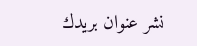نشر عنوان بريدك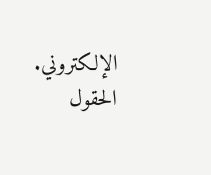الإلكتروني. الحقول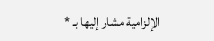الإلزامية مشار إليها بـ *